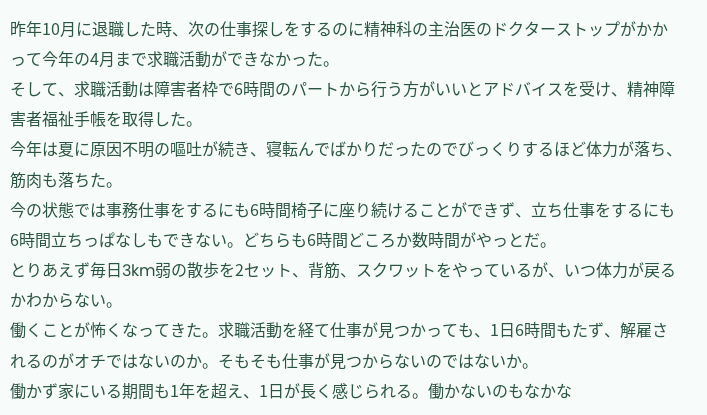昨年10月に退職した時、次の仕事探しをするのに精神科の主治医のドクターストップがかかって今年の4月まで求職活動ができなかった。
そして、求職活動は障害者枠で6時間のパートから行う方がいいとアドバイスを受け、精神障害者福祉手帳を取得した。
今年は夏に原因不明の嘔吐が続き、寝転んでばかりだったのでびっくりするほど体力が落ち、筋肉も落ちた。
今の状態では事務仕事をするにも6時間椅子に座り続けることができず、立ち仕事をするにも6時間立ちっぱなしもできない。どちらも6時間どころか数時間がやっとだ。
とりあえず毎日3km弱の散歩を2セット、背筋、スクワットをやっているが、いつ体力が戻るかわからない。
働くことが怖くなってきた。求職活動を経て仕事が見つかっても、1日6時間もたず、解雇されるのがオチではないのか。そもそも仕事が見つからないのではないか。
働かず家にいる期間も1年を超え、1日が長く感じられる。働かないのもなかな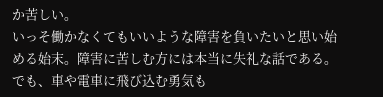か苦しい。
いっそ働かなくてもいいような障害を負いたいと思い始める始末。障害に苦しむ方には本当に失礼な話である。
でも、車や電車に飛び込む勇気も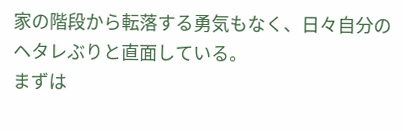家の階段から転落する勇気もなく、日々自分のヘタレぶりと直面している。
まずは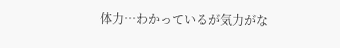体力…わかっているが気力がな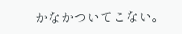かなかついてこない。